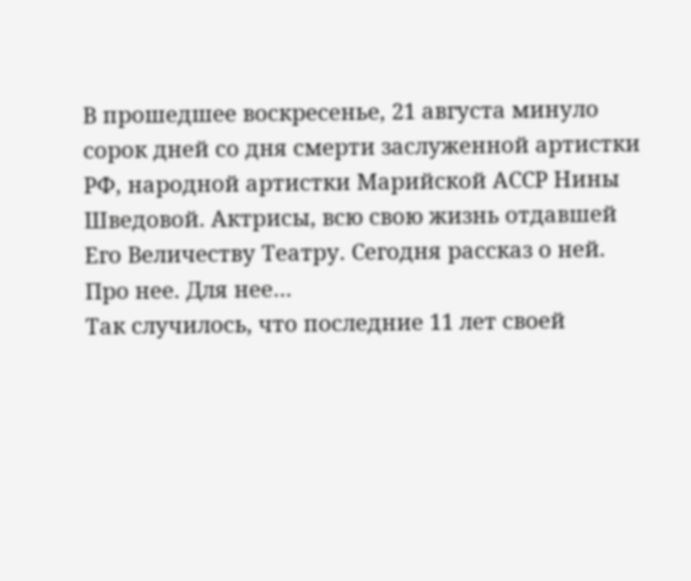В прошедшее воскресенье, 21 августа минуло сорок дней со дня смерти заслуженной артистки РФ, народной артистки Марийской АССР Нины Шведовой. Актрисы, всю свою жизнь отдавшей Его Величеству Театру. Сегодня рассказ о ней. Про нее. Для нее…
Так случилось, что последние 11 лет своей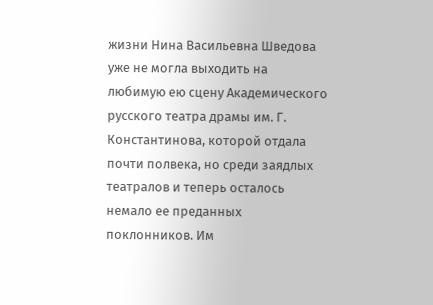жизни Нина Васильевна Шведова уже не могла выходить на любимую ею сцену Академического русского театра драмы им. Г. Константинова, которой отдала почти полвека, но среди заядлых театралов и теперь осталось немало ее преданных поклонников. Им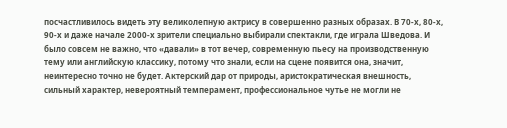посчастливилось видеть эту великолепную актрису в совершенно разных образах. В 70-х, 80-х, 90-х и даже начале 2000-х зрители специально выбирали спектакли, где играла Шведова. И было совсем не важно, что «давали» в тот вечер, современную пьесу на производственную тему или английскую классику, потому что знали, если на сцене появится она, значит, неинтересно точно не будет. Актерский дар от природы, аристократическая внешность, сильный характер, невероятный темперамент, профессиональное чутье не могли не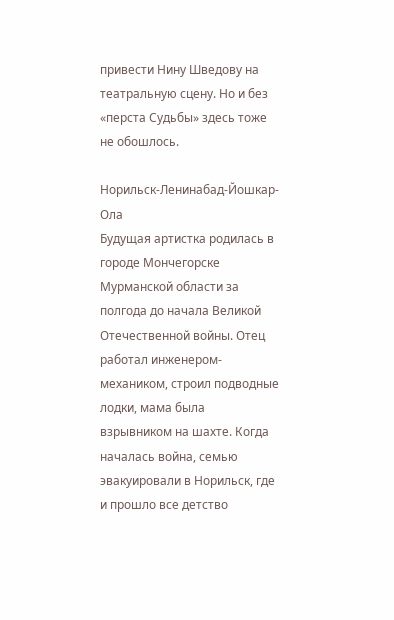привести Нину Шведову на театральную сцену. Но и без «перста Судьбы» здесь тоже не обошлось.

Норильск-Ленинабад-Йошкар-Ола
Будущая артистка родилась в городе Мончегорске Мурманской области за полгода до начала Великой Отечественной войны. Отец работал инженером-механиком, строил подводные лодки, мама была взрывником на шахте. Когда началась война, семью эвакуировали в Норильск, где и прошло все детство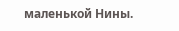маленькой Нины.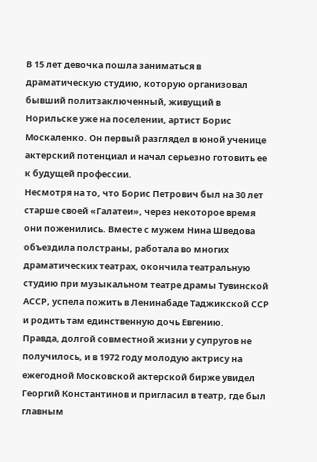В 15 лет девочка пошла заниматься в драматическую студию, которую организовал бывший политзаключенный, живущий в Норильске уже на поселении, артист Борис Москаленко. Он первый разглядел в юной ученице актерский потенциал и начал серьезно готовить ее к будущей профессии.
Несмотря на то, что Борис Петрович был на 30 лет старше своей «Галатеи», через некоторое время они поженились. Вместе с мужем Нина Шведова объездила полстраны, работала во многих драматических театрах, окончила театральную студию при музыкальном театре драмы Тувинской АССР, успела пожить в Ленинабаде Таджикской ССР и родить там единственную дочь Евгению.
Правда, долгой совместной жизни у супругов не получилось, и в 1972 году молодую актрису на ежегодной Московской актерской бирже увидел Георгий Константинов и пригласил в театр, где был главным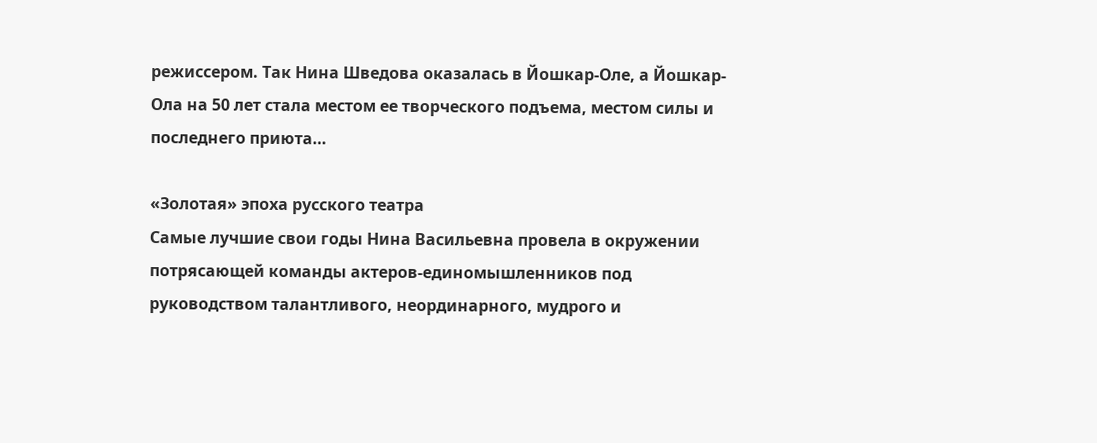режиссером. Так Нина Шведова оказалась в Йошкар-Оле, а Йошкар-Ола на 50 лет стала местом ее творческого подъема, местом силы и последнего приюта…

«Золотая» эпоха русского театра
Самые лучшие свои годы Нина Васильевна провела в окружении потрясающей команды актеров-единомышленников под руководством талантливого, неординарного, мудрого и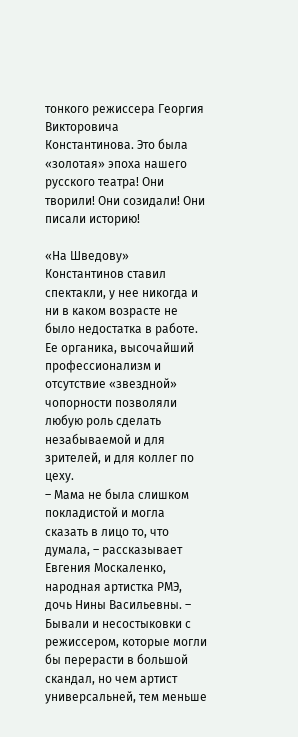тонкого режиссера Георгия Викторовича Константинова. Это была «золотая» эпоха нашего русского театра! Они творили! Они созидали! Они писали историю!

«На Шведову» Константинов ставил спектакли, у нее никогда и ни в каком возрасте не было недостатка в работе. Ее органика, высочайший профессионализм и отсутствие «звездной» чопорности позволяли любую роль сделать незабываемой и для зрителей, и для коллег по цеху.
– Мама не была слишком покладистой и могла сказать в лицо то, что думала, – рассказывает Евгения Москаленко, народная артистка РМЭ, дочь Нины Васильевны. – Бывали и несостыковки с режиссером, которые могли бы перерасти в большой скандал, но чем артист универсальней, тем меньше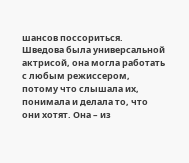шансов поссориться. Шведова была универсальной актрисой, она могла работать с любым режиссером, потому что слышала их, понимала и делала то, что они хотят. Она – из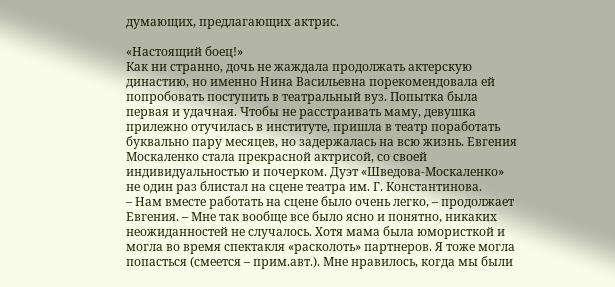думающих, предлагающих актрис.

«Настоящий боец!»
Как ни странно, дочь не жаждала продолжать актерскую династию, но именно Нина Васильевна порекомендовала ей попробовать поступить в театральный вуз. Попытка была первая и удачная. Чтобы не расстраивать маму, девушка прилежно отучилась в институте, пришла в театр поработать буквально пару месяцев, но задержалась на всю жизнь. Евгения Москаленко стала прекрасной актрисой, со своей индивидуальностью и почерком. Дуэт «Шведова-Москаленко» не один раз блистал на сцене театра им. Г. Константинова.
– Нам вместе работать на сцене было очень легко, – продолжает Евгения. – Мне так вообще все было ясно и понятно, никаких неожиданностей не случалось. Хотя мама была юмористкой и могла во время спектакля «расколоть» партнеров. Я тоже могла попасться (смеется – прим.авт.). Мне нравилось, когда мы были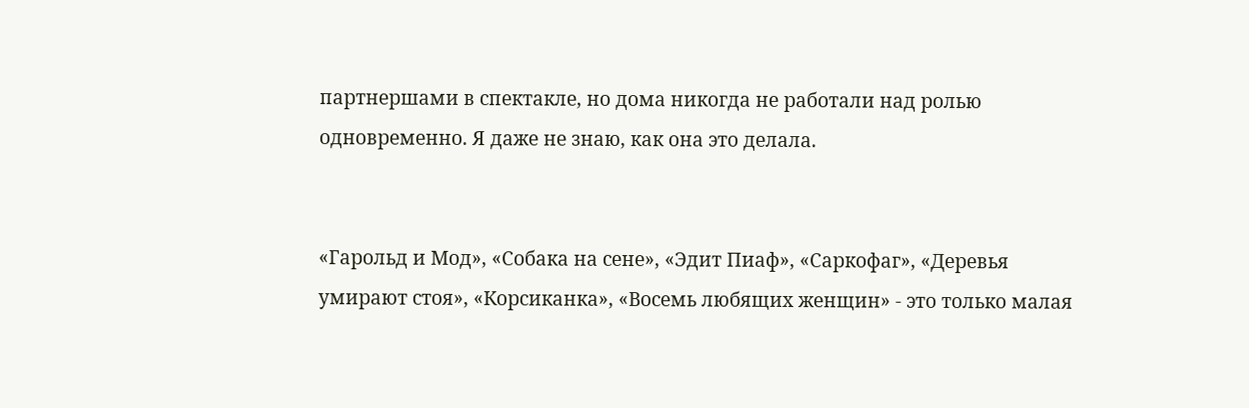партнершами в спектакле, но дома никогда не работали над ролью одновременно. Я даже не знаю, как она это делала.


«Гарольд и Мод», «Собака на сене», «Эдит Пиаф», «Саркофаг», «Деревья умирают стоя», «Корсиканка», «Восемь любящих женщин» - это только малая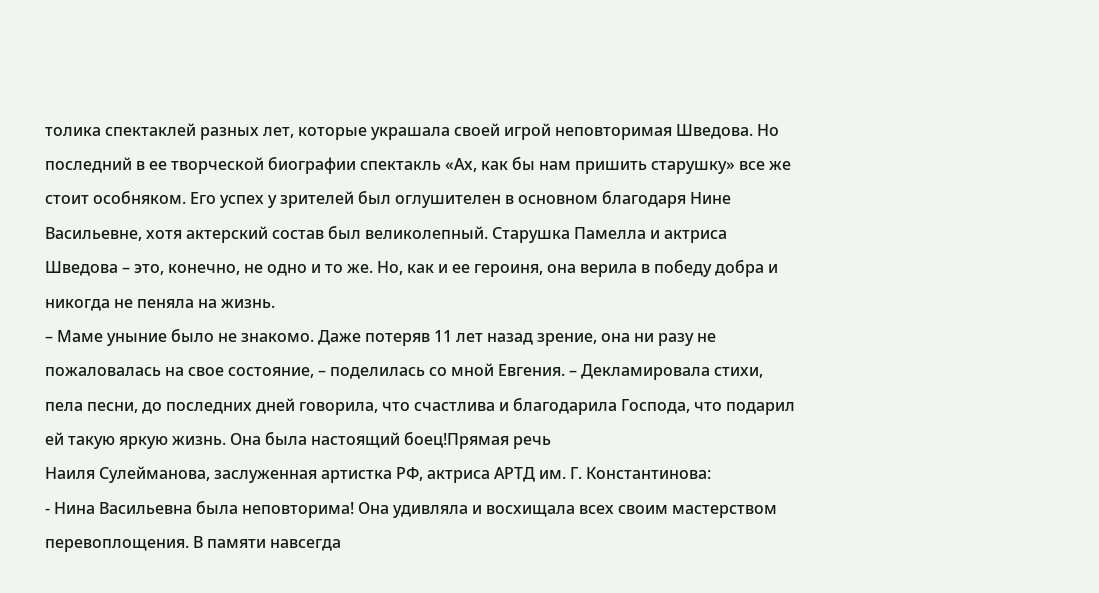толика спектаклей разных лет, которые украшала своей игрой неповторимая Шведова. Но последний в ее творческой биографии спектакль «Ах, как бы нам пришить старушку» все же стоит особняком. Его успех у зрителей был оглушителен в основном благодаря Нине Васильевне, хотя актерский состав был великолепный. Старушка Памелла и актриса Шведова – это, конечно, не одно и то же. Но, как и ее героиня, она верила в победу добра и никогда не пеняла на жизнь.
– Маме уныние было не знакомо. Даже потеряв 11 лет назад зрение, она ни разу не пожаловалась на свое состояние, – поделилась со мной Евгения. – Декламировала стихи, пела песни, до последних дней говорила, что счастлива и благодарила Господа, что подарил ей такую яркую жизнь. Она была настоящий боец!Прямая речь
Наиля Сулейманова, заслуженная артистка РФ, актриса АРТД им. Г. Константинова:
- Нина Васильевна была неповторима! Она удивляла и восхищала всех своим мастерством перевоплощения. В памяти навсегда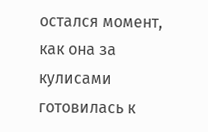остался момент, как она за кулисами готовилась к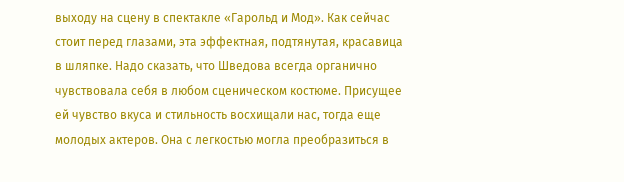выходу на сцену в спектакле «Гарольд и Мод». Как сейчас стоит перед глазами, эта эффектная, подтянутая, красавица в шляпке. Надо сказать, что Шведова всегда органично чувствовала себя в любом сценическом костюме. Присущее ей чувство вкуса и стильность восхищали нас, тогда еще молодых актеров. Она с легкостью могла преобразиться в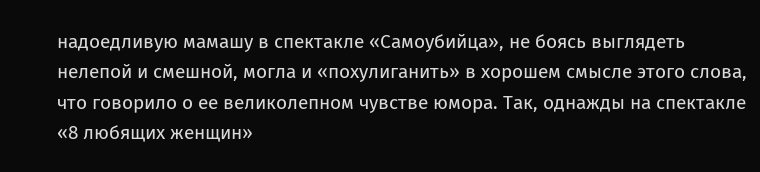надоедливую мамашу в спектакле «Самоубийца», не боясь выглядеть нелепой и смешной, могла и «похулиганить» в хорошем смысле этого слова, что говорило о ее великолепном чувстве юмора. Так, однажды на спектакле «8 любящих женщин»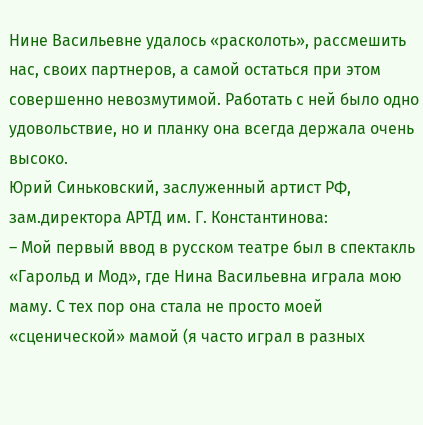Нине Васильевне удалось «расколоть», рассмешить нас, своих партнеров, а самой остаться при этом совершенно невозмутимой. Работать с ней было одно удовольствие, но и планку она всегда держала очень высоко.
Юрий Синьковский, заслуженный артист РФ, зам.директора АРТД им. Г. Константинова:
– Мой первый ввод в русском театре был в спектакль «Гарольд и Мод», где Нина Васильевна играла мою маму. С тех пор она стала не просто моей «сценической» мамой (я часто играл в разных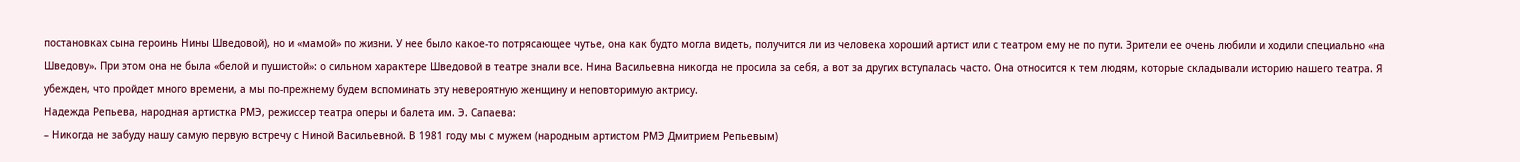постановках сына героинь Нины Шведовой), но и «мамой» по жизни. У нее было какое-то потрясающее чутье, она как будто могла видеть, получится ли из человека хороший артист или с театром ему не по пути. Зрители ее очень любили и ходили специально «на Шведову». При этом она не была «белой и пушистой»: о сильном характере Шведовой в театре знали все. Нина Васильевна никогда не просила за себя, а вот за других вступалась часто. Она относится к тем людям, которые складывали историю нашего театра. Я убежден, что пройдет много времени, а мы по-прежнему будем вспоминать эту невероятную женщину и неповторимую актрису.
Надежда Репьева, народная артистка РМЭ, режиссер театра оперы и балета им. Э. Сапаева:
– Никогда не забуду нашу самую первую встречу с Ниной Васильевной. В 1981 году мы с мужем (народным артистом РМЭ Дмитрием Репьевым)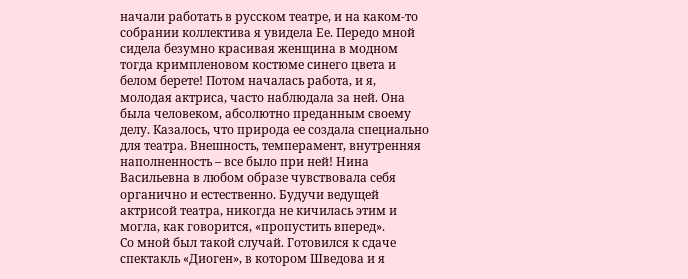начали работать в русском театре, и на каком-то собрании коллектива я увидела Ее. Передо мной сидела безумно красивая женщина в модном тогда кримпленовом костюме синего цвета и белом берете! Потом началась работа, и я, молодая актриса, часто наблюдала за ней. Она была человеком, абсолютно преданным своему делу. Казалось, что природа ее создала специально для театра. Внешность, темперамент, внутренняя наполненность – все было при ней! Нина Васильевна в любом образе чувствовала себя органично и естественно. Будучи ведущей актрисой театра, никогда не кичилась этим и могла, как говорится, «пропустить вперед».
Со мной был такой случай. Готовился к сдаче спектакль «Диоген», в котором Шведова и я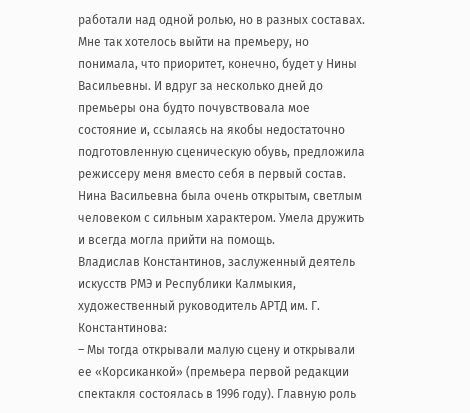работали над одной ролью, но в разных составах. Мне так хотелось выйти на премьеру, но понимала, что приоритет, конечно, будет у Нины Васильевны. И вдруг за несколько дней до премьеры она будто почувствовала мое состояние и, ссылаясь на якобы недостаточно подготовленную сценическую обувь, предложила режиссеру меня вместо себя в первый состав. Нина Васильевна была очень открытым, светлым человеком с сильным характером. Умела дружить и всегда могла прийти на помощь.
Владислав Константинов, заслуженный деятель искусств РМЭ и Республики Калмыкия, художественный руководитель АРТД им. Г. Константинова:
– Мы тогда открывали малую сцену и открывали ее «Корсиканкой» (премьера первой редакции спектакля состоялась в 1996 году). Главную роль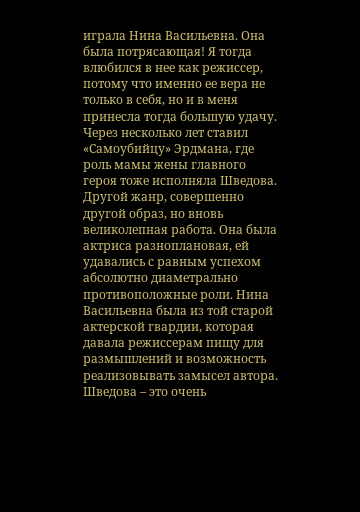играла Нина Васильевна. Она была потрясающая! Я тогда влюбился в нее как режиссер, потому что именно ее вера не только в себя, но и в меня принесла тогда большую удачу. Через несколько лет ставил «Самоубийцу» Эрдмана, где роль мамы жены главного героя тоже исполняла Шведова. Другой жанр, совершенно другой образ, но вновь великолепная работа. Она была актриса разноплановая, ей удавались с равным успехом абсолютно диаметрально противоположные роли. Нина Васильевна была из той старой актерской гвардии, которая давала режиссерам пищу для размышлений и возможность реализовывать замысел автора. Шведова – это очень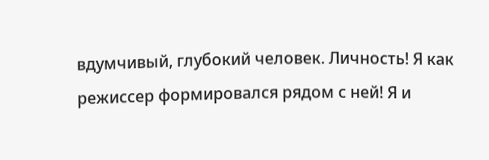вдумчивый, глубокий человек. Личность! Я как режиссер формировался рядом с ней! Я и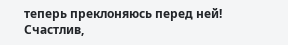теперь преклоняюсь перед ней! Счастлив,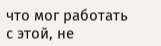что мог работать с этой, не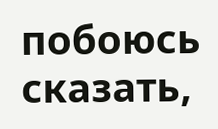побоюсь сказать,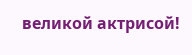великой актрисой!